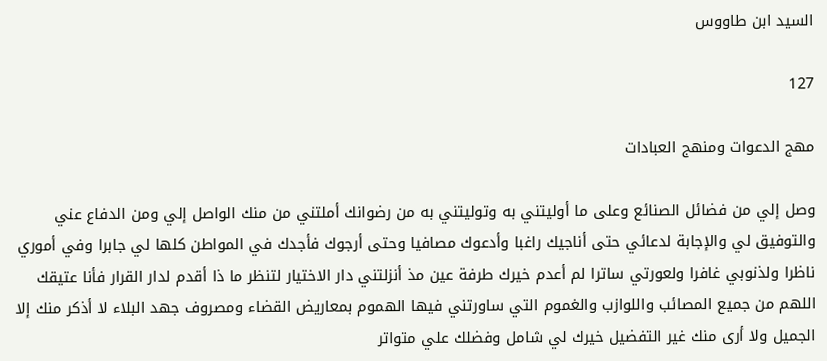السيد ابن طاووس

127

مهج الدعوات ومنهج العبادات

وصل إلي من فضائل الصنائع وعلى ما أوليتني به وتوليتني به من رضوانك أملتني من منك الواصل إلي ومن الدفاع عني والتوفيق لي والإجابة لدعائي حتى أناجيك راغبا وأدعوك مصافيا وحتى أرجوك فأجدك في المواطن كلها لي جابرا وفي أموري ناظرا ولذنوبي غافرا ولعورتي ساترا لم أعدم خيرك طرفة عين مذ أنزلتني دار الاختيار لتنظر ما ذا أقدم لدار القرار فأنا عتيقك اللهم من جميع المصائب واللوازب والغموم التي ساورتني فيها الهموم بمعاريض القضاء ومصروف جهد البلاء لا أذكر منك إلا الجميل ولا أرى منك غير التفضيل خيرك لي شامل وفضلك علي متواتر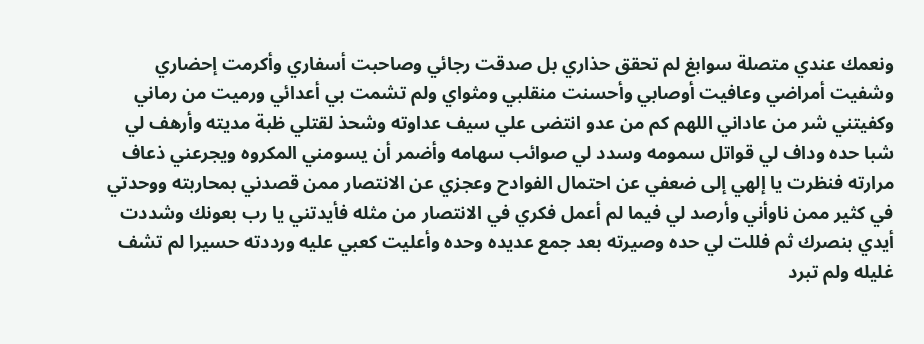ونعمك عندي متصلة سوابغ لم تحقق حذاري بل صدقت رجائي وصاحبت أسفاري وأكرمت إحضاري وشفيت أمراضي وعافيت أوصابي وأحسنت منقلبي ومثواي ولم تشمت بي أعدائي ورميت من رماني وكفيتني شر من عاداني اللهم كم من عدو انتضى علي سيف عداوته وشحذ لقتلي ظبة مديته وأرهف لي شبا حده وداف لي قواتل سمومه وسدد لي صوائب سهامه وأضمر أن يسومني المكروه ويجرعني ذعاف مرارته فنظرت يا إلهي إلى ضعفي عن احتمال الفوادح وعجزي عن الانتصار ممن قصدني بمحاربته ووحدتي في كثير ممن ناوأني وأرصد لي فيما لم أعمل فكري في الانتصار من مثله فأيدتني يا رب بعونك وشددت أيدي بنصرك ثم فللت لي حده وصيرته بعد جمع عديده وحده وأعليت كعبي عليه ورددته حسيرا لم تشف غليله ولم تبرد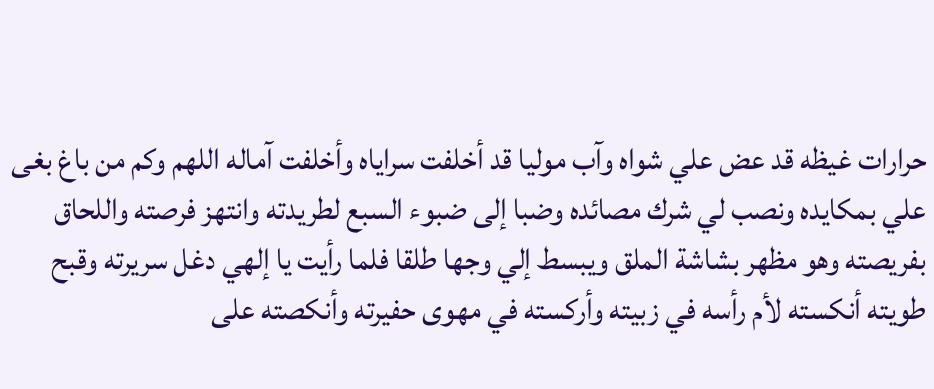حرارات غيظه قد عض علي شواه وآب موليا قد أخلفت سراياه وأخلفت آماله اللهم وكم من باغ بغى علي بمكايده ونصب لي شرك مصائده وضبا إلى ضبوء السبع لطريدته وانتهز فرصته واللحاق بفريصته وهو مظهر بشاشة الملق ويبسط إلي وجها طلقا فلما رأيت يا إلهي دغل سريرته وقبح طويته أنكسته لأم رأسه في زبيته وأركسته في مهوى حفيرته وأنكصته على